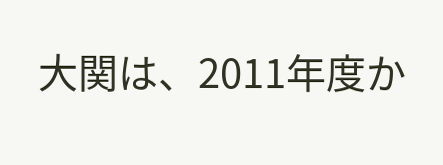大関は、2011年度か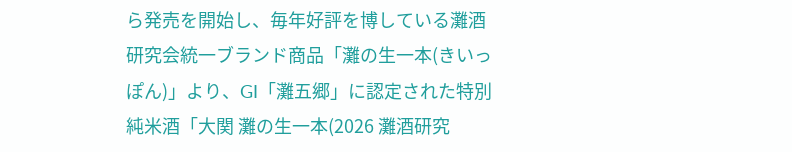ら発売を開始し、毎年好評を博している灘酒研究会統一ブランド商品「灘の生一本(きいっぽん)」より、GI「灘五郷」に認定された特別純米酒「大関 灘の生一本(2026 灘酒研究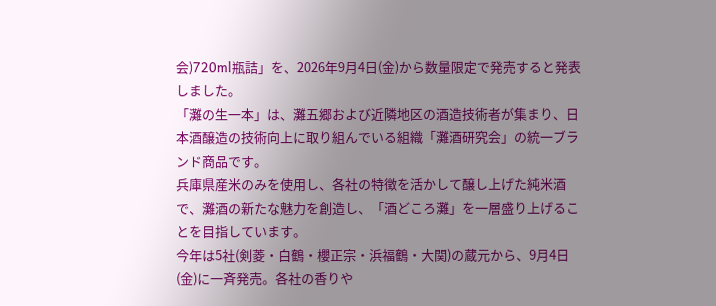会)720ml瓶詰」を、2026年9月4日(金)から数量限定で発売すると発表しました。
「灘の生一本」は、灘五郷および近隣地区の酒造技術者が集まり、日本酒醸造の技術向上に取り組んでいる組織「灘酒研究会」の統一ブランド商品です。
兵庫県産米のみを使用し、各社の特徴を活かして醸し上げた純米酒で、灘酒の新たな魅力を創造し、「酒どころ灘」を一層盛り上げることを目指しています。
今年は5社(剣菱・白鶴・櫻正宗・浜福鶴・大関)の蔵元から、9月4日(金)に一斉発売。各社の香りや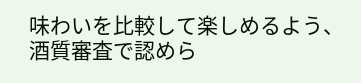味わいを比較して楽しめるよう、酒質審査で認めら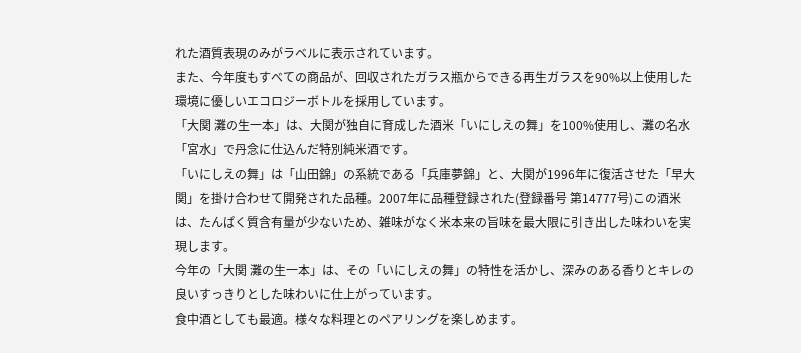れた酒質表現のみがラベルに表示されています。
また、今年度もすべての商品が、回収されたガラス瓶からできる再生ガラスを90%以上使用した環境に優しいエコロジーボトルを採用しています。
「大関 灘の生一本」は、大関が独自に育成した酒米「いにしえの舞」を100%使用し、灘の名水「宮水」で丹念に仕込んだ特別純米酒です。
「いにしえの舞」は「山田錦」の系統である「兵庫夢錦」と、大関が1996年に復活させた「早大関」を掛け合わせて開発された品種。2007年に品種登録された(登録番号 第14777号)この酒米は、たんぱく質含有量が少ないため、雑味がなく米本来の旨味を最大限に引き出した味わいを実現します。
今年の「大関 灘の生一本」は、その「いにしえの舞」の特性を活かし、深みのある香りとキレの良いすっきりとした味わいに仕上がっています。
食中酒としても最適。様々な料理とのペアリングを楽しめます。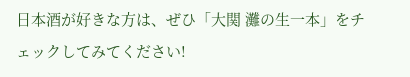日本酒が好きな方は、ぜひ「大関 灘の生一本」をチェックしてみてください!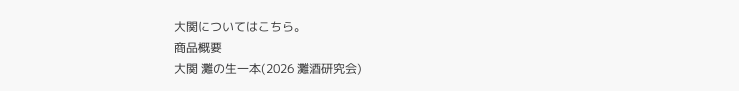大関についてはこちら。
商品概要
大関 灘の生一本(2026 灘酒研究会)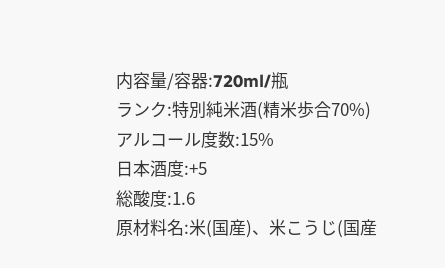内容量/容器:720ml/瓶
ランク:特別純米酒(精米歩合70%)
アルコール度数:15%
日本酒度:+5
総酸度:1.6
原材料名:米(国産)、米こうじ(国産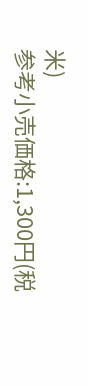米)
参考小売価格:1,300円(税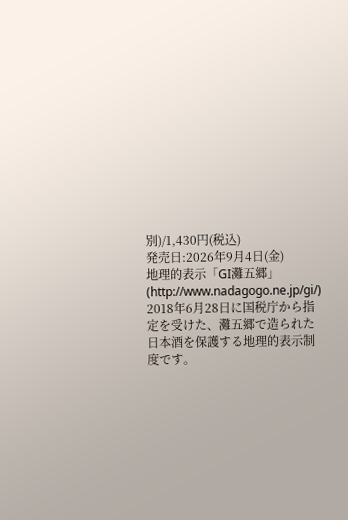別)/1,430円(税込)
発売日:2026年9月4日(金)
地理的表示「GI灘五郷」(http://www.nadagogo.ne.jp/gi/)
2018年6月28日に国税庁から指定を受けた、灘五郷で造られた日本酒を保護する地理的表示制度です。